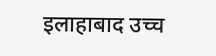इलाहाबाद उच्च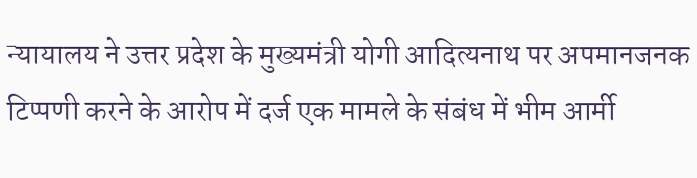न्यायालय ने उत्तर प्रदेश के मुख्यमंत्री योगी आदित्यनाथ पर अपमानजनक टिप्पणी करने के आरोप में दर्ज एक मामले के संबंध में भीम आर्मी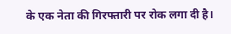के एक नेता की गिरफ्तारी पर रोक लगा दी है।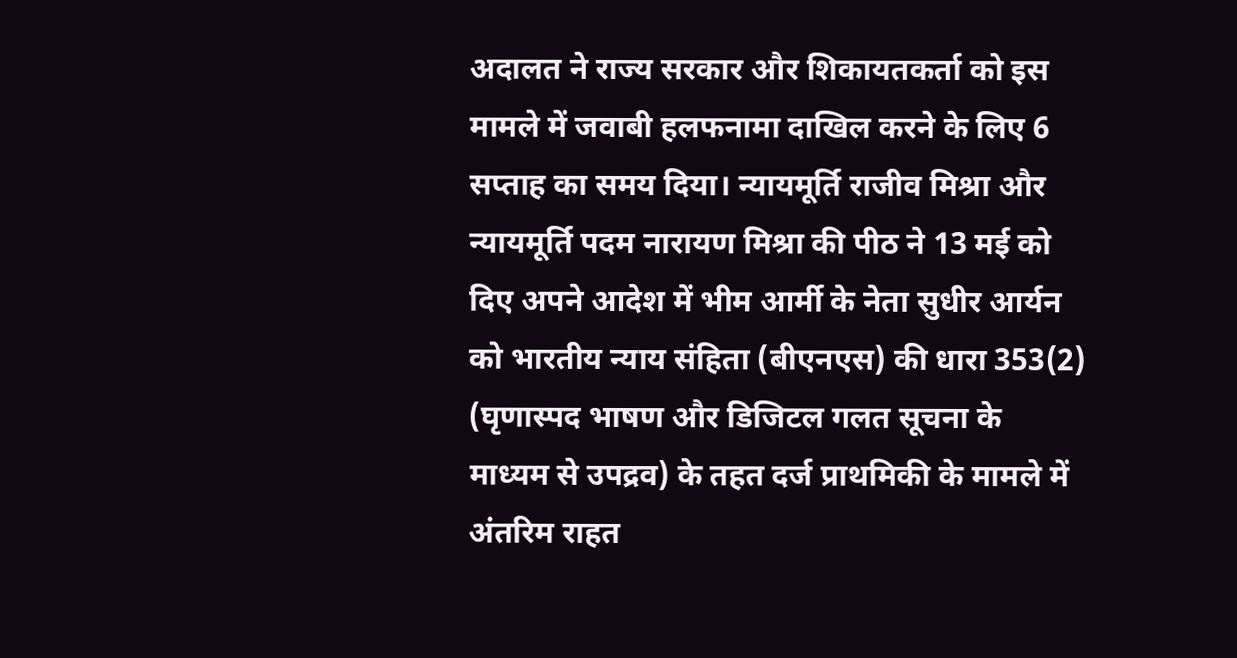अदालत ने राज्य सरकार और शिकायतकर्ता को इस मामले में जवाबी हलफनामा दाखिल करने के लिए 6 सप्ताह का समय दिया। न्यायमूर्ति राजीव मिश्रा और न्यायमूर्ति पदम नारायण मिश्रा की पीठ ने 13 मई को दिए अपने आदेश में भीम आर्मी के नेता सुधीर आर्यन को भारतीय न्याय संहिता (बीएनएस) की धारा 353(2) (घृणास्पद भाषण और डिजिटल गलत सूचना के माध्यम से उपद्रव) के तहत दर्ज प्राथमिकी के मामले में अंतरिम राहत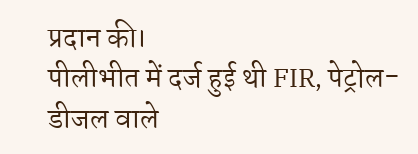प्रदान की।
पीलीभीत में दर्ज हुई थी FIR, पेट्रोल-डीजल वाले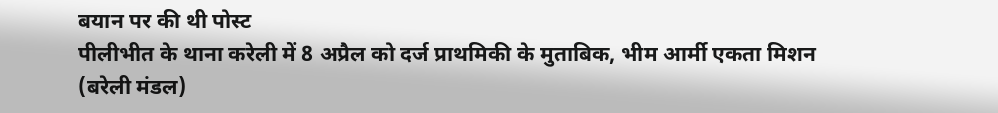बयान पर की थी पोस्ट
पीलीभीत के थाना करेली में 8 अप्रैल को दर्ज प्राथमिकी के मुताबिक, भीम आर्मी एकता मिशन (बरेली मंडल)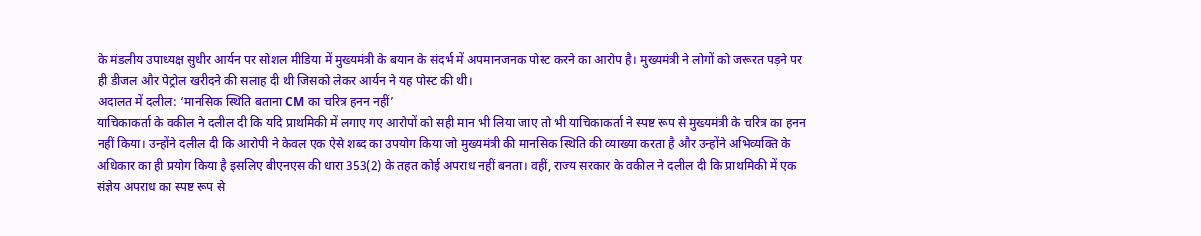के मंडलीय उपाध्यक्ष सुधीर आर्यन पर सोशल मीडिया में मुख्यमंत्री के बयान के संदर्भ में अपमानजनक पोस्ट करने का आरोप है। मुख्यमंत्री ने लोगों को जरूरत पड़ने पर ही डीजल और पेट्रोल खरीदने की सलाह दी थी जिसको लेकर आर्यन ने यह पोस्ट की थी।
अदालत में दलील: ‘मानसिक स्थिति बताना CM का चरित्र हनन नहीं’
याचिकाकर्ता के वकील ने दलील दी कि यदि प्राथमिकी में लगाए गए आरोपों को सही मान भी लिया जाए तो भी याचिकाकर्ता ने स्पष्ट रूप से मुख्यमंत्री के चरित्र का हनन नहीं किया। उन्होंने दलील दी कि आरोपी ने केवल एक ऐसे शब्द का उपयोग किया जो मुख्यमंत्री की मानसिक स्थिति की व्याख्या करता है और उन्होंने अभिव्यक्ति के अधिकार का ही प्रयोग किया है इसलिए बीएनएस की धारा 353(2) के तहत कोई अपराध नहीं बनता। वहीं, राज्य सरकार के वकील ने दलील दी कि प्राथमिकी में एक संज्ञेय अपराध का स्पष्ट रूप से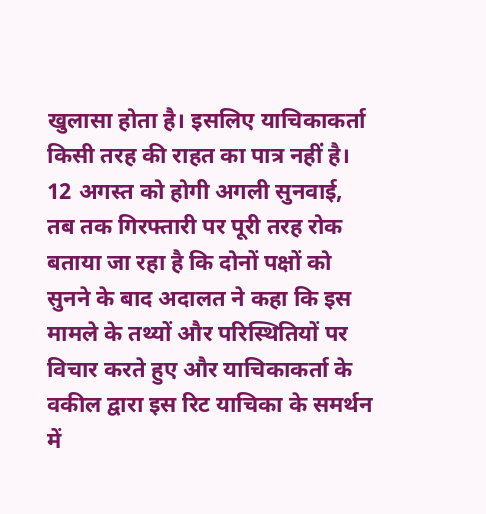खुलासा होता है। इसलिए याचिकाकर्ता किसी तरह की राहत का पात्र नहीं है।
12 अगस्त को होगी अगली सुनवाई, तब तक गिरफ्तारी पर पूरी तरह रोक
बताया जा रहा है कि दोनों पक्षों को सुनने के बाद अदालत ने कहा कि इस मामले के तथ्यों और परिस्थितियों पर विचार करते हुए और याचिकाकर्ता के वकील द्वारा इस रिट याचिका के समर्थन में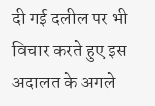दी गई दलील पर भी विचार करते हुए इस अदालत के अगले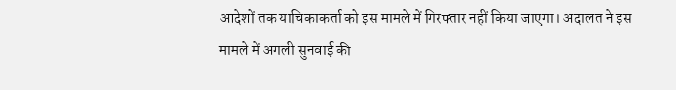आदेशों तक याचिकाकर्ता को इस मामले में गिरफ्तार नहीं किया जाएगा। अदालत ने इस मामले में अगली सुनवाई की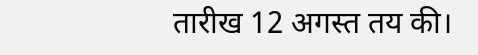तारीख 12 अगस्त तय की।